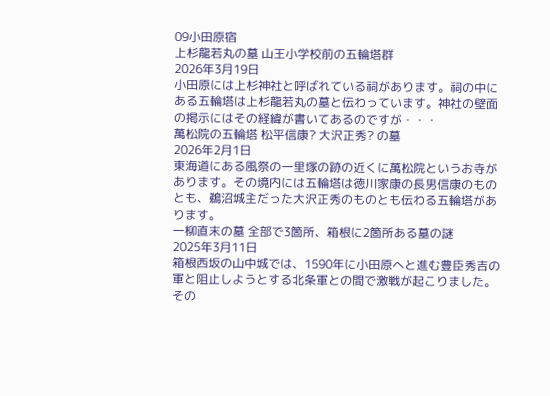09小田原宿
上杉龍若丸の墓 山王小学校前の五輪塔群
2026年3月19日
小田原には上杉神社と呼ばれている祠があります。祠の中にある五輪塔は上杉龍若丸の墓と伝わっています。神社の壁面の掲示にはその経緯が書いてあるのですが・・・
萬松院の五輪塔 松平信康? 大沢正秀? の墓
2026年2月1日
東海道にある風祭の一里塚の跡の近くに萬松院というお寺があります。その境内には五輪塔は徳川家康の長男信康のものとも、鵜沼城主だった大沢正秀のものとも伝わる五輪塔があります。
一柳直末の墓 全部で3箇所、箱根に2箇所ある墓の謎
2025年3月11日
箱根西坂の山中城では、1590年に小田原へと進む豊臣秀吉の軍と阻止しようとする北条軍との間で激戦が起こりました。その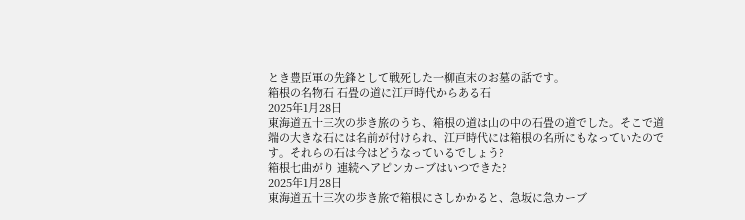とき豊臣軍の先鋒として戦死した一柳直末のお墓の話です。
箱根の名物石 石畳の道に江戸時代からある石
2025年1月28日
東海道五十三次の歩き旅のうち、箱根の道は山の中の石畳の道でした。そこで道端の大きな石には名前が付けられ、江戸時代には箱根の名所にもなっていたのです。それらの石は今はどうなっているでしょう?
箱根七曲がり 連続ヘアピンカーブはいつできた?
2025年1月28日
東海道五十三次の歩き旅で箱根にさしかかると、急坂に急カーブ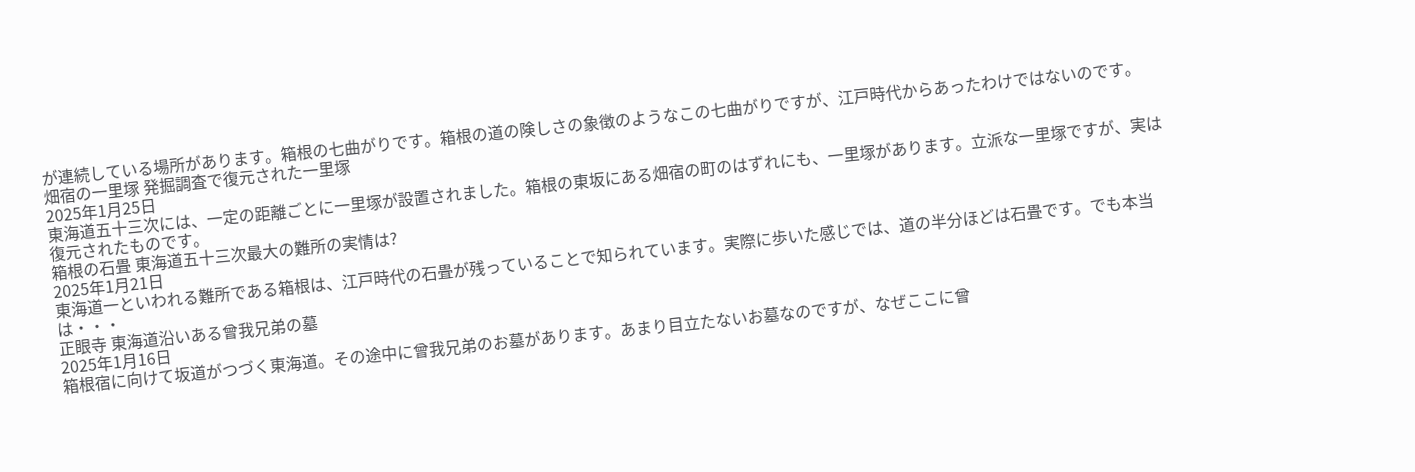が連続している場所があります。箱根の七曲がりです。箱根の道の険しさの象徴のようなこの七曲がりですが、江戸時代からあったわけではないのです。
畑宿の一里塚 発掘調査で復元された一里塚
2025年1月25日
東海道五十三次には、一定の距離ごとに一里塚が設置されました。箱根の東坂にある畑宿の町のはずれにも、一里塚があります。立派な一里塚ですが、実は復元されたものです。
箱根の石畳 東海道五十三次最大の難所の実情は?
2025年1月21日
東海道一といわれる難所である箱根は、江戸時代の石畳が残っていることで知られています。実際に歩いた感じでは、道の半分ほどは石畳です。でも本当は・・・
正眼寺 東海道沿いある曾我兄弟の墓
2025年1月16日
箱根宿に向けて坂道がつづく東海道。その途中に曾我兄弟のお墓があります。あまり目立たないお墓なのですが、なぜここに曾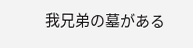我兄弟の墓がある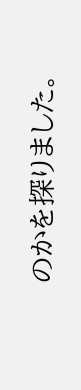のかを探りました。